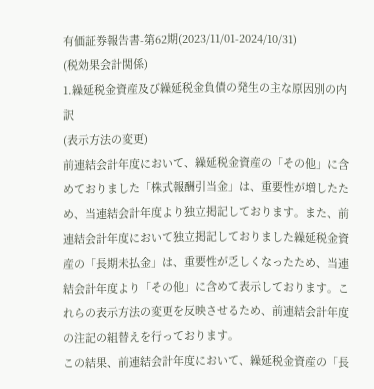有価証券報告書-第62期(2023/11/01-2024/10/31)
(税効果会計関係)
1.繰延税金資産及び繰延税金負債の発生の主な原因別の内訳
(表示方法の変更)
前連結会計年度において、繰延税金資産の「その他」に含めておりました「株式報酬引当金」は、重要性が増したため、当連結会計年度より独立掲記しております。また、前連結会計年度において独立掲記しておりました繰延税金資産の「長期未払金」は、重要性が乏しくなったため、当連結会計年度より「その他」に含めて表示しております。これらの表示方法の変更を反映させるため、前連結会計年度の注記の組替えを行っております。
この結果、前連結会計年度において、繰延税金資産の「長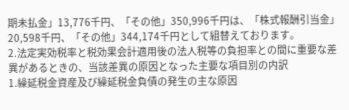期未払金」13,776千円、「その他」350,996千円は、「株式報酬引当金」20,598千円、「その他」344,174千円として組替えております。
2.法定実効税率と税効果会計適用後の法人税等の負担率との間に重要な差異があるときの、当該差異の原因となった主要な項目別の内訳
1.繰延税金資産及び繰延税金負債の発生の主な原因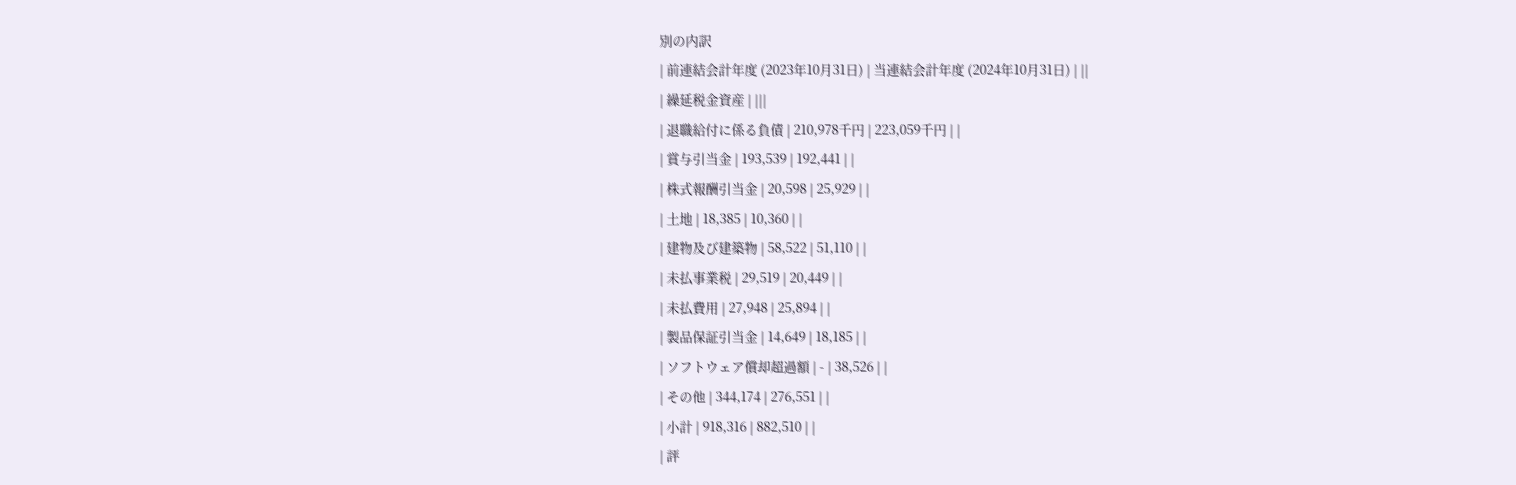別の内訳
| 前連結会計年度 (2023年10月31日) | 当連結会計年度 (2024年10月31日) | ||
| 繰延税金資産 | |||
| 退職給付に係る負債 | 210,978千円 | 223,059千円 | |
| 賞与引当金 | 193,539 | 192,441 | |
| 株式報酬引当金 | 20,598 | 25,929 | |
| 土地 | 18,385 | 10,360 | |
| 建物及び建築物 | 58,522 | 51,110 | |
| 未払事業税 | 29,519 | 20,449 | |
| 未払費用 | 27,948 | 25,894 | |
| 製品保証引当金 | 14,649 | 18,185 | |
| ソフトウェア償却超過額 | - | 38,526 | |
| その他 | 344,174 | 276,551 | |
| 小計 | 918,316 | 882,510 | |
| 評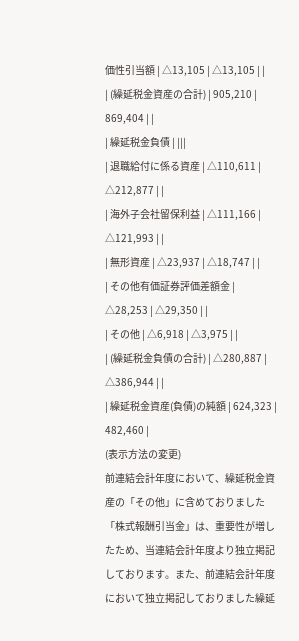価性引当額 | △13,105 | △13,105 | |
| (繰延税金資産の合計) | 905,210 | 869,404 | |
| 繰延税金負債 | |||
| 退職給付に係る資産 | △110,611 | △212,877 | |
| 海外子会社留保利益 | △111,166 | △121,993 | |
| 無形資産 | △23,937 | △18,747 | |
| その他有価証券評価差額金 | △28,253 | △29,350 | |
| その他 | △6,918 | △3,975 | |
| (繰延税金負債の合計) | △280,887 | △386,944 | |
| 繰延税金資産(負債)の純額 | 624,323 | 482,460 |
(表示方法の変更)
前連結会計年度において、繰延税金資産の「その他」に含めておりました「株式報酬引当金」は、重要性が増したため、当連結会計年度より独立掲記しております。また、前連結会計年度において独立掲記しておりました繰延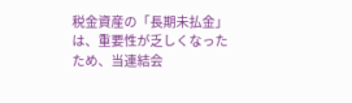税金資産の「長期未払金」は、重要性が乏しくなったため、当連結会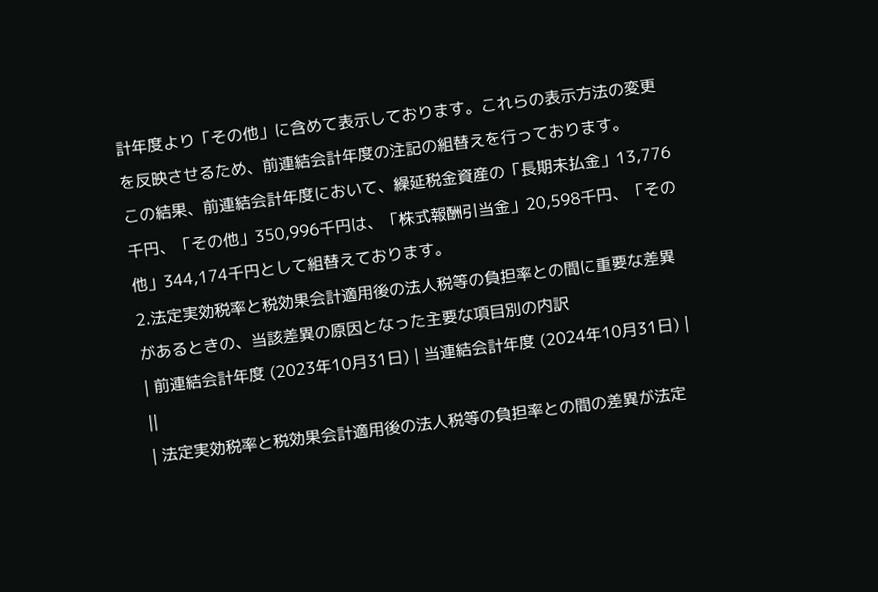計年度より「その他」に含めて表示しております。これらの表示方法の変更を反映させるため、前連結会計年度の注記の組替えを行っております。
この結果、前連結会計年度において、繰延税金資産の「長期未払金」13,776千円、「その他」350,996千円は、「株式報酬引当金」20,598千円、「その他」344,174千円として組替えております。
2.法定実効税率と税効果会計適用後の法人税等の負担率との間に重要な差異があるときの、当該差異の原因となった主要な項目別の内訳
| 前連結会計年度 (2023年10月31日) | 当連結会計年度 (2024年10月31日) | ||
| 法定実効税率と税効果会計適用後の法人税等の負担率との間の差異が法定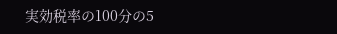実効税率の100分の5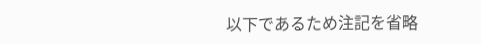以下であるため注記を省略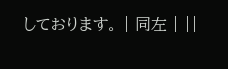しております。 | 同左 | ||